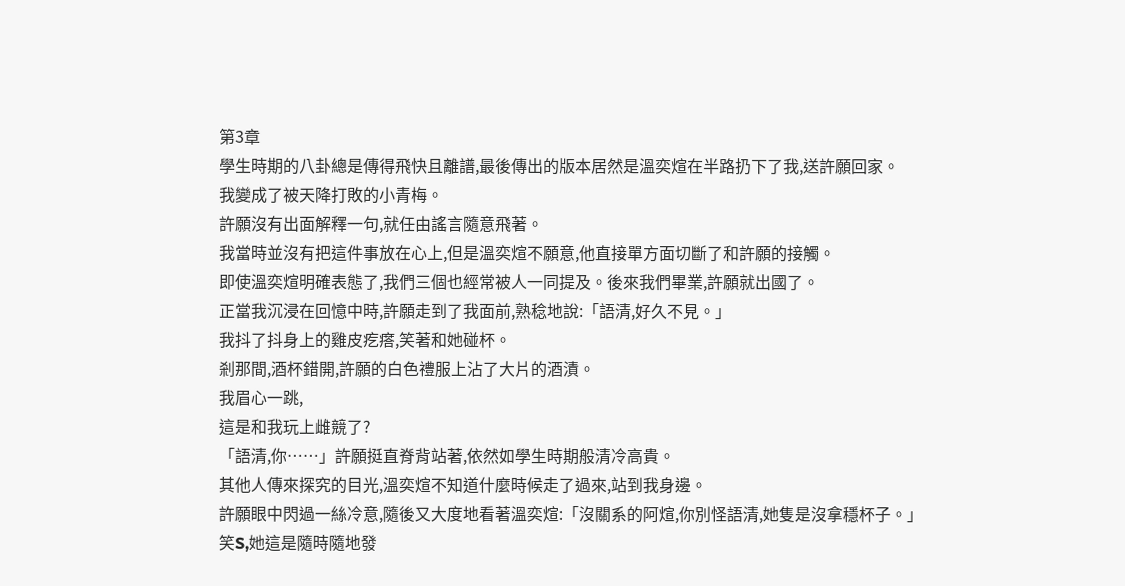第3章
學生時期的八卦總是傳得飛快且離譜,最後傳出的版本居然是溫奕煊在半路扔下了我,送許願回家。
我變成了被天降打敗的小青梅。
許願沒有出面解釋一句,就任由謠言隨意飛著。
我當時並沒有把這件事放在心上,但是溫奕煊不願意,他直接單方面切斷了和許願的接觸。
即使溫奕煊明確表態了,我們三個也經常被人一同提及。後來我們畢業,許願就出國了。
正當我沉浸在回憶中時,許願走到了我面前,熟稔地說:「語清,好久不見。」
我抖了抖身上的雞皮疙瘩,笑著和她碰杯。
剎那間,酒杯錯開,許願的白色禮服上沾了大片的酒漬。
我眉心一跳,
這是和我玩上雌競了?
「語清,你……」許願挺直脊背站著,依然如學生時期般清冷高貴。
其他人傳來探究的目光,溫奕煊不知道什麼時候走了過來,站到我身邊。
許願眼中閃過一絲冷意,隨後又大度地看著溫奕煊:「沒關系的阿煊,你別怪語清,她隻是沒拿穩杯子。」
笑S,她這是隨時隨地發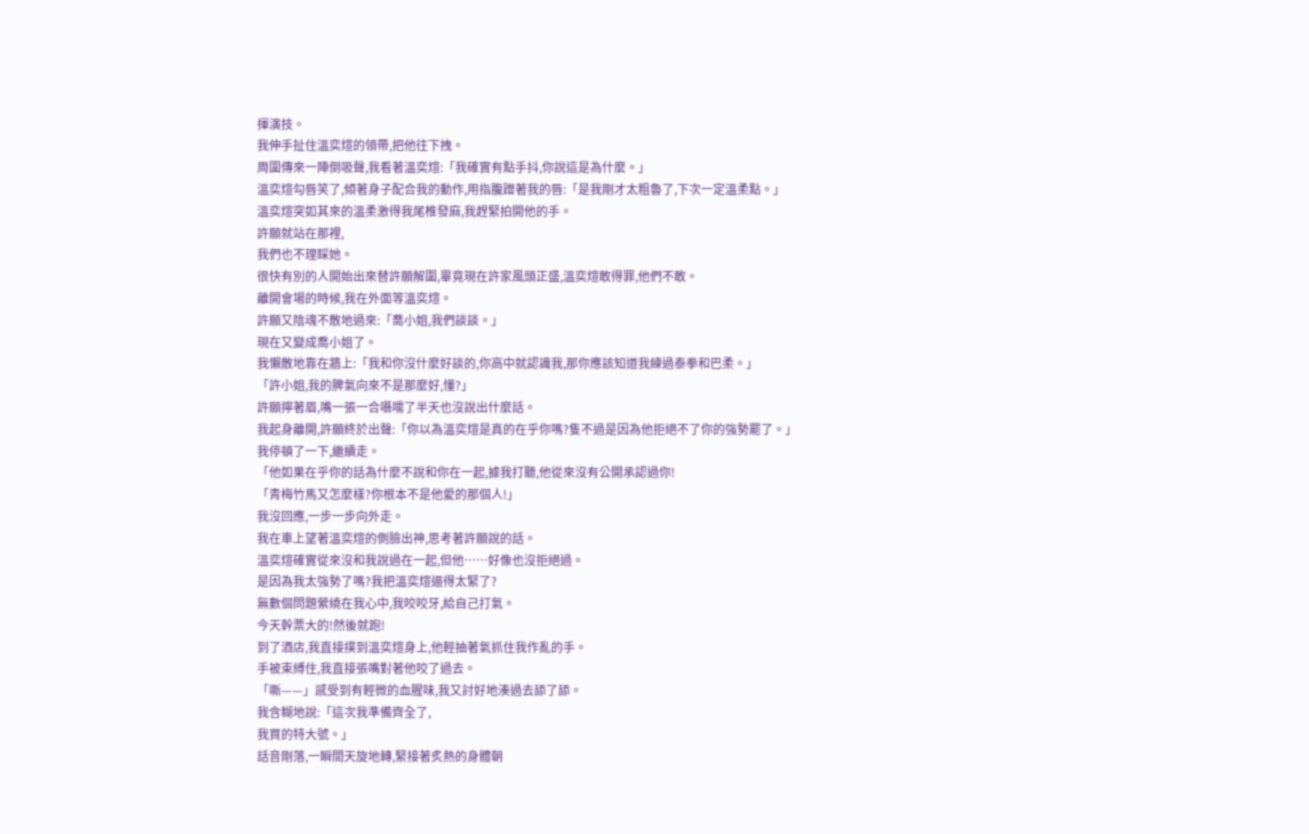揮演技。
我伸手扯住溫奕煊的領帶,把他往下拽。
周圍傳來一陣倒吸聲,我看著溫奕煊:「我確實有點手抖,你說這是為什麼。」
溫奕煊勾唇笑了,傾著身子配合我的動作,用指腹蹭著我的唇:「是我剛才太粗魯了,下次一定溫柔點。」
溫奕煊突如其來的溫柔激得我尾椎發麻,我趕緊拍開他的手。
許願就站在那裡,
我們也不理睬她。
很快有別的人開始出來替許願解圍,畢竟現在許家風頭正盛,溫奕煊敢得罪,他們不敢。
離開會場的時候,我在外面等溫奕煊。
許願又陰魂不散地過來:「喬小姐,我們談談。」
現在又變成喬小姐了。
我懶散地靠在牆上:「我和你沒什麼好談的,你高中就認識我,那你應該知道我練過泰拳和巴柔。」
「許小姐,我的脾氣向來不是那麼好,懂?」
許願擰著眉,嘴一張一合嗫嚅了半天也沒說出什麼話。
我起身離開,許願終於出聲:「你以為溫奕煊是真的在乎你嗎?隻不過是因為他拒絕不了你的強勢罷了。」
我停頓了一下,繼續走。
「他如果在乎你的話為什麼不說和你在一起,據我打聽,他從來沒有公開承認過你!
「青梅竹馬又怎麼樣?你根本不是他愛的那個人!」
我沒回應,一步一步向外走。
我在車上望著溫奕煊的側臉出神,思考著許願說的話。
溫奕煊確實從來沒和我說過在一起,但他……好像也沒拒絕過。
是因為我太強勢了嗎?我把溫奕煊逼得太緊了?
無數個問題縈繞在我心中,我咬咬牙,給自己打氣。
今天幹票大的!然後就跑!
到了酒店,我直接撲到溫奕煊身上,他輕抽著氣抓住我作亂的手。
手被束縛住,我直接張嘴對著他咬了過去。
「嘶——」感受到有輕微的血腥味,我又討好地湊過去舔了舔。
我含糊地說:「這次我準備齊全了,
我買的特大號。」
話音剛落,一瞬間天旋地轉,緊接著炙熱的身體朝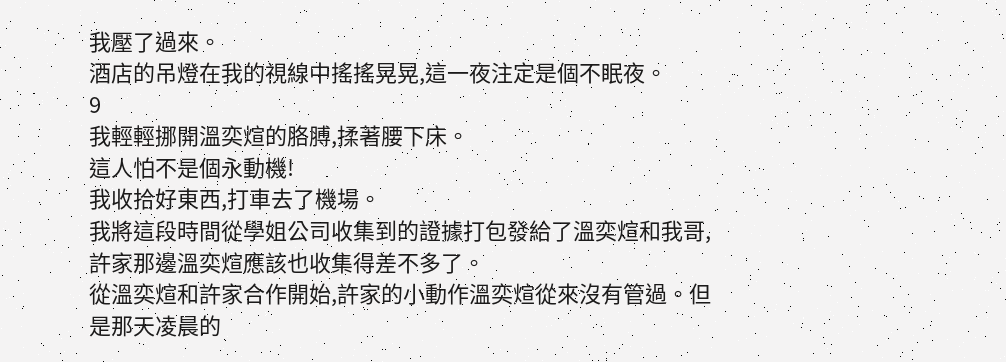我壓了過來。
酒店的吊燈在我的視線中搖搖晃晃,這一夜注定是個不眠夜。
9
我輕輕挪開溫奕煊的胳膊,揉著腰下床。
這人怕不是個永動機!
我收拾好東西,打車去了機場。
我將這段時間從學姐公司收集到的證據打包發給了溫奕煊和我哥,許家那邊溫奕煊應該也收集得差不多了。
從溫奕煊和許家合作開始,許家的小動作溫奕煊從來沒有管過。但是那天凌晨的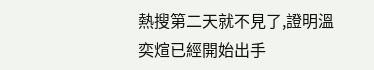熱搜第二天就不見了,證明溫奕煊已經開始出手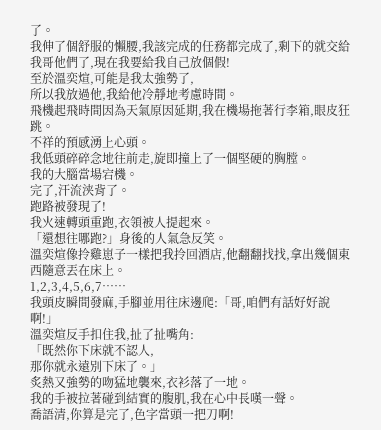了。
我伸了個舒服的懶腰,我該完成的任務都完成了,剩下的就交給我哥他們了,現在我要給我自己放個假!
至於溫奕煊,可能是我太強勢了,
所以我放過他,我給他冷靜地考慮時間。
飛機起飛時間因為天氣原因延期,我在機場拖著行李箱,眼皮狂跳。
不祥的預感湧上心頭。
我低頭碎碎念地往前走,旋即撞上了一個堅硬的胸膛。
我的大腦當場宕機。
完了,汗流浃背了。
跑路被發現了!
我火速轉頭重跑,衣領被人提起來。
「還想往哪跑?」身後的人氣急反笑。
溫奕煊像拎雞崽子一樣把我拎回酒店,他翻翻找找,拿出幾個東西隨意丟在床上。
1,2,3,4,5,6,7……
我頭皮瞬間發麻,手腳並用往床邊爬:「哥,咱們有話好好說啊!」
溫奕煊反手扣住我,扯了扯嘴角:
「既然你下床就不認人,
那你就永遠別下床了。」
炙熱又強勢的吻猛地襲來,衣衫落了一地。
我的手被拉著碰到結實的腹肌,我在心中長嘆一聲。
喬語清,你算是完了,色字當頭一把刀啊!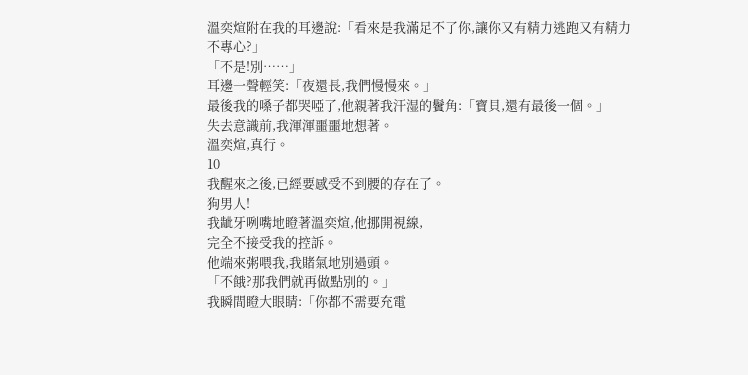溫奕煊附在我的耳邊說:「看來是我滿足不了你,讓你又有精力逃跑又有精力不專心?」
「不是!別……」
耳邊一聲輕笑:「夜還長,我們慢慢來。」
最後我的嗓子都哭啞了,他親著我汗湿的鬢角:「寶貝,還有最後一個。」
失去意識前,我渾渾噩噩地想著。
溫奕煊,真行。
10
我醒來之後,已經要感受不到腰的存在了。
狗男人!
我龇牙咧嘴地瞪著溫奕煊,他挪開視線,
完全不接受我的控訴。
他端來粥喂我,我賭氣地別過頭。
「不餓?那我們就再做點別的。」
我瞬間瞪大眼睛:「你都不需要充電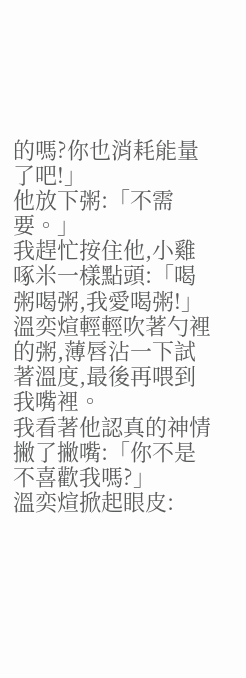的嗎?你也消耗能量了吧!」
他放下粥:「不需要。」
我趕忙按住他,小雞啄米一樣點頭:「喝粥喝粥,我愛喝粥!」
溫奕煊輕輕吹著勺裡的粥,薄唇沾一下試著溫度,最後再喂到我嘴裡。
我看著他認真的神情撇了撇嘴:「你不是不喜歡我嗎?」
溫奕煊掀起眼皮: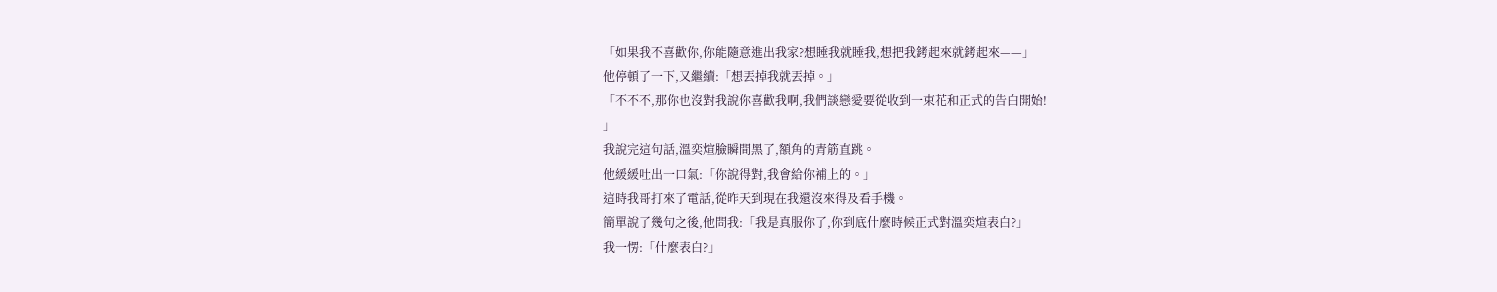「如果我不喜歡你,你能隨意進出我家?想睡我就睡我,想把我銬起來就銬起來——」
他停頓了一下,又繼續:「想丟掉我就丟掉。」
「不不不,那你也沒對我說你喜歡我啊,我們談戀愛要從收到一束花和正式的告白開始!
」
我說完這句話,溫奕煊臉瞬間黑了,額角的青筋直跳。
他緩緩吐出一口氣:「你說得對,我會給你補上的。」
這時我哥打來了電話,從昨天到現在我還沒來得及看手機。
簡單說了幾句之後,他問我:「我是真服你了,你到底什麼時候正式對溫奕煊表白?」
我一愣:「什麼表白?」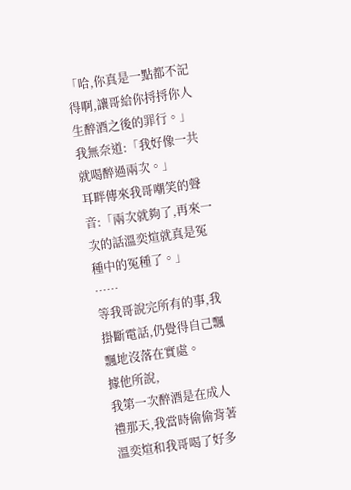「哈,你真是一點都不記得啊,讓哥給你捋捋你人生醉酒之後的罪行。」
我無奈道:「我好像一共就喝醉過兩次。」
耳畔傳來我哥嘲笑的聲音:「兩次就夠了,再來一次的話溫奕煊就真是冤種中的冤種了。」
……
等我哥說完所有的事,我掛斷電話,仍覺得自己飄飄地沒落在實處。
據他所說,
我第一次醉酒是在成人禮那天,我當時偷偷背著溫奕煊和我哥喝了好多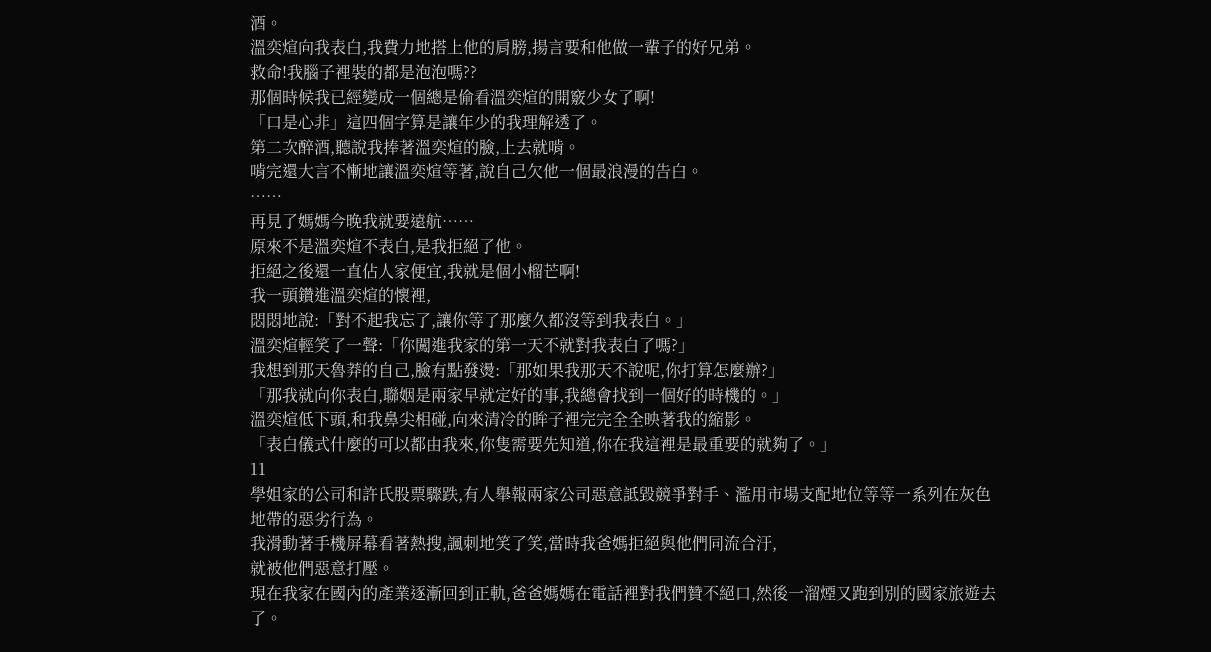酒。
溫奕煊向我表白,我費力地搭上他的肩膀,揚言要和他做一輩子的好兄弟。
救命!我腦子裡裝的都是泡泡嗎??
那個時候我已經變成一個總是偷看溫奕煊的開竅少女了啊!
「口是心非」這四個字算是讓年少的我理解透了。
第二次醉酒,聽說我捧著溫奕煊的臉,上去就啃。
啃完還大言不慚地讓溫奕煊等著,說自己欠他一個最浪漫的告白。
……
再見了媽媽今晚我就要遠航……
原來不是溫奕煊不表白,是我拒絕了他。
拒絕之後還一直佔人家便宜,我就是個小榴芒啊!
我一頭鑽進溫奕煊的懷裡,
悶悶地說:「對不起我忘了,讓你等了那麼久都沒等到我表白。」
溫奕煊輕笑了一聲:「你闖進我家的第一天不就對我表白了嗎?」
我想到那天魯莽的自己,臉有點發燙:「那如果我那天不說呢,你打算怎麼辦?」
「那我就向你表白,聯姻是兩家早就定好的事,我總會找到一個好的時機的。」
溫奕煊低下頭,和我鼻尖相碰,向來清冷的眸子裡完完全全映著我的縮影。
「表白儀式什麼的可以都由我來,你隻需要先知道,你在我這裡是最重要的就夠了。」
11
學姐家的公司和許氏股票驟跌,有人舉報兩家公司惡意詆毀競爭對手、濫用市場支配地位等等一系列在灰色地帶的惡劣行為。
我滑動著手機屏幕看著熱搜,諷刺地笑了笑,當時我爸媽拒絕與他們同流合汙,
就被他們惡意打壓。
現在我家在國內的產業逐漸回到正軌,爸爸媽媽在電話裡對我們贊不絕口,然後一溜煙又跑到別的國家旅遊去了。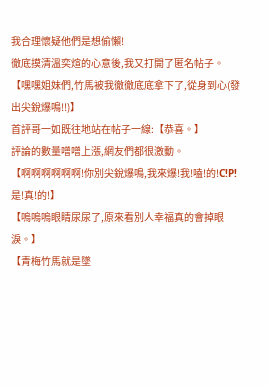我合理懷疑他們是想偷懶!
徹底摸清溫奕煊的心意後,我又打開了匿名帖子。
【嘿嘿姐妹們,竹馬被我徹徹底底拿下了,從身到心(發出尖銳爆鳴!!)】
首評哥一如既往地站在帖子一線:【恭喜。】
評論的數量噌噌上漲,網友們都很激動。
【啊啊啊啊啊啊!你別尖銳爆鳴,我來爆!我!嗑!的!C!P!是!真!的!】
【嗚嗚嗚眼睛尿尿了,原來看別人幸福真的會掉眼淚。】
【青梅竹馬就是墜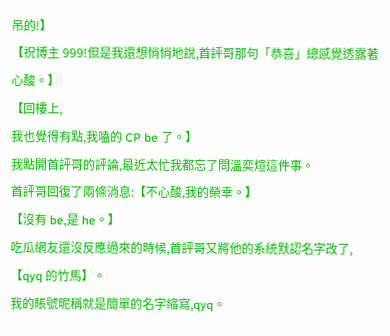吊的!】
【祝博主 999!但是我還想悄悄地說,首評哥那句「恭喜」總感覺透露著心酸。】
【回樓上,
我也覺得有點,我嗑的 CP be 了。】
我點開首評哥的評論,最近太忙我都忘了問溫奕煊這件事。
首評哥回復了兩條消息:【不心酸,我的榮幸。】
【沒有 be,是 he。】
吃瓜網友還沒反應過來的時候,首評哥又將他的系統默認名字改了,【qyq 的竹馬】。
我的賬號昵稱就是簡單的名字縮寫,qyq。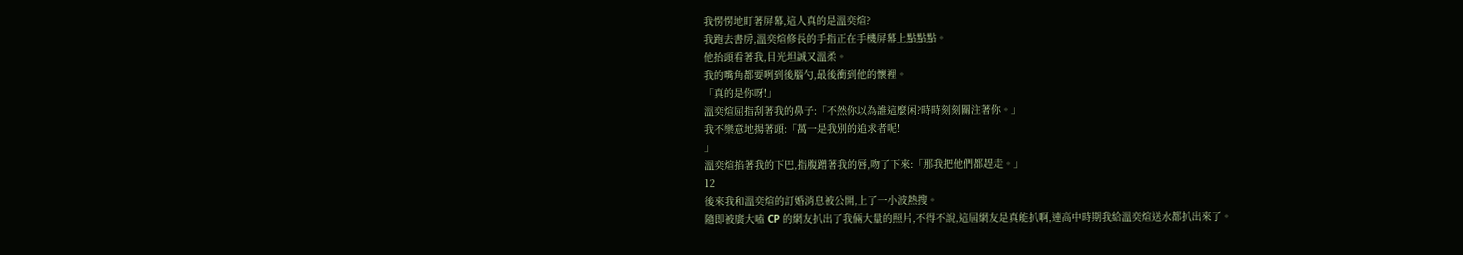我愣愣地盯著屏幕,這人真的是溫奕煊?
我跑去書房,溫奕煊修長的手指正在手機屏幕上點點點。
他抬頭看著我,目光坦誠又溫柔。
我的嘴角都要咧到後腦勺,最後衝到他的懷裡。
「真的是你呀!」
溫奕煊屈指刮著我的鼻子:「不然你以為誰這麼闲?時時刻刻關注著你。」
我不樂意地揚著頭:「萬一是我別的追求者呢!
」
溫奕煊掐著我的下巴,指腹蹭著我的唇,吻了下來:「那我把他們都趕走。」
12
後來我和溫奕煊的訂婚消息被公開,上了一小波熱搜。
隨即被廣大嗑 CP 的網友扒出了我倆大量的照片,不得不說,這屆網友是真能扒啊,連高中時期我給溫奕煊送水都扒出來了。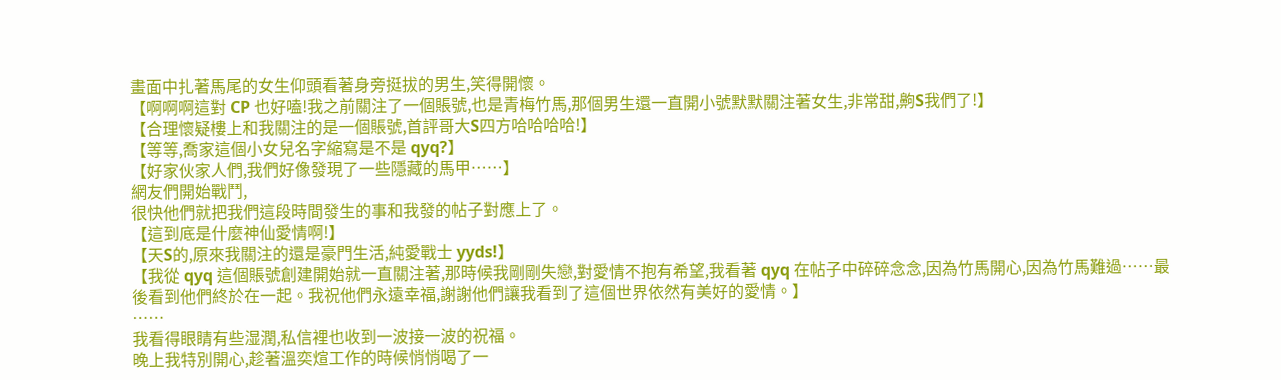畫面中扎著馬尾的女生仰頭看著身旁挺拔的男生,笑得開懷。
【啊啊啊這對 CP 也好嗑!我之前關注了一個賬號,也是青梅竹馬,那個男生還一直開小號默默關注著女生,非常甜,齁S我們了!】
【合理懷疑樓上和我關注的是一個賬號,首評哥大S四方哈哈哈哈!】
【等等,喬家這個小女兒名字縮寫是不是 qyq?】
【好家伙家人們,我們好像發現了一些隱藏的馬甲……】
網友們開始戰鬥,
很快他們就把我們這段時間發生的事和我發的帖子對應上了。
【這到底是什麼神仙愛情啊!】
【天S的,原來我關注的還是豪門生活,純愛戰士 yyds!】
【我從 qyq 這個賬號創建開始就一直關注著,那時候我剛剛失戀,對愛情不抱有希望,我看著 qyq 在帖子中碎碎念念,因為竹馬開心,因為竹馬難過……最後看到他們終於在一起。我祝他們永遠幸福,謝謝他們讓我看到了這個世界依然有美好的愛情。】
……
我看得眼睛有些湿潤,私信裡也收到一波接一波的祝福。
晚上我特別開心,趁著溫奕煊工作的時候悄悄喝了一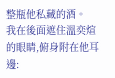整瓶他私藏的酒。
我在後面遮住溫奕煊的眼睛,俯身附在他耳邊: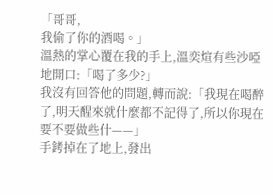「哥哥,
我偷了你的酒喝。」
溫熱的掌心覆在我的手上,溫奕煊有些沙啞地開口:「喝了多少?」
我沒有回答他的問題,轉而說:「我現在喝醉了,明天醒來就什麼都不記得了,所以你現在要不要做些什——」
手銬掉在了地上,發出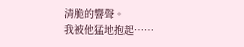清脆的響聲。
我被他猛地抱起……